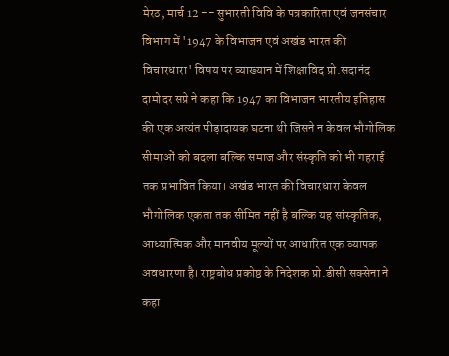मेरठ, मार्च 12 -- सुभारती विवि के पत्रकारिता एवं जनसंचार विभाग में '1947 के विभाजन एवं अखंड भारत की विचारधारा' विषय पर व्याख्यान में शिक्षाविद प्रो.सदानंद दामोदर सप्रे ने कहा कि 1947 का विभाजन भारतीय इतिहास की एक अत्यंत पीड़ादायक घटना थी जिसने न केवल भौगोलिक सीमाओं को बदला बल्कि समाज और संस्कृति को भी गहराई तक प्रभावित किया। अखंड भारत की विचारधारा केवल भौगोलिक एकता तक सीमित नहीं है बल्कि यह सांस्कृतिक, आध्यात्मिक और मानवीय मूल्यों पर आधारित एक व्यापक अवधारणा है। राष्ट्रबोध प्रकोष्ठ के निदेशक प्रो.डीसी सक्सेना ने कहा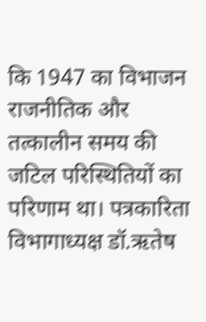कि 1947 का विभाजन राजनीतिक और तत्कालीन समय की जटिल परिस्थितियों का परिणाम था। पत्रकारिता विभागाध्यक्ष डॉ.ऋतेष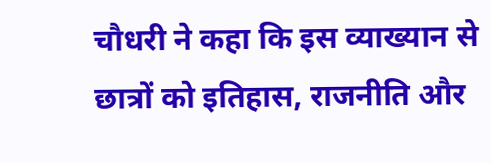चौधरी ने कहा कि इस व्याख्यान से छात्रों को इतिहास, राजनीति और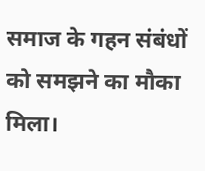समाज के गहन संबंधों को समझने का मौका मिला।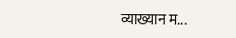व्याख्यान म...